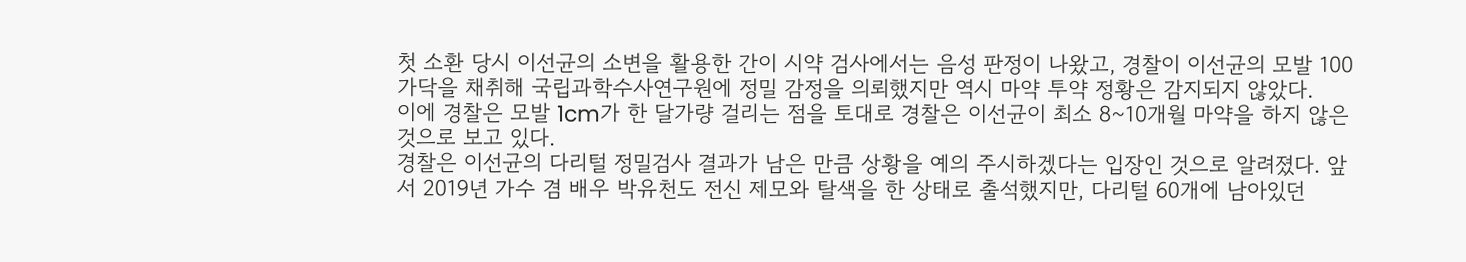첫 소환 당시 이선균의 소변을 활용한 간이 시약 검사에서는 음성 판정이 나왔고, 경찰이 이선균의 모발 100가닥을 채취해 국립과학수사연구원에 정밀 감정을 의뢰했지만 역시 마약 투약 정황은 감지되지 않았다.
이에 경찰은 모발 1cm가 한 달가량 걸리는 점을 토대로 경찰은 이선균이 최소 8~10개월 마약을 하지 않은 것으로 보고 있다.
경찰은 이선균의 다리털 정밀검사 결과가 남은 만큼 상황을 예의 주시하겠다는 입장인 것으로 알려졌다. 앞서 2019년 가수 겸 배우 박유천도 전신 제모와 탈색을 한 상태로 출석했지만, 다리털 60개에 남아있던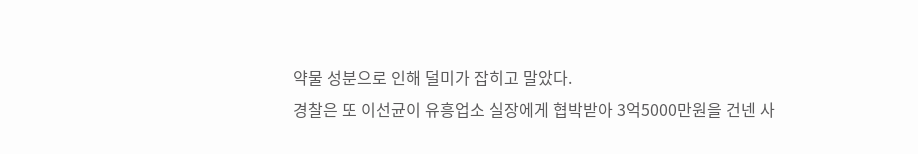약물 성분으로 인해 덜미가 잡히고 말았다.
경찰은 또 이선균이 유흥업소 실장에게 협박받아 3억5000만원을 건넨 사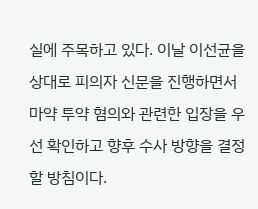실에 주목하고 있다. 이날 이선균을 상대로 피의자 신문을 진행하면서 마약 투약 혐의와 관련한 입장을 우선 확인하고 향후 수사 방향을 결정할 방침이다.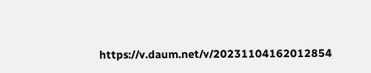https://v.daum.net/v/20231104162012854